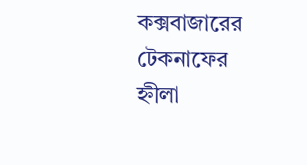কক্সবাজারের টেকনাফের হ্নীলা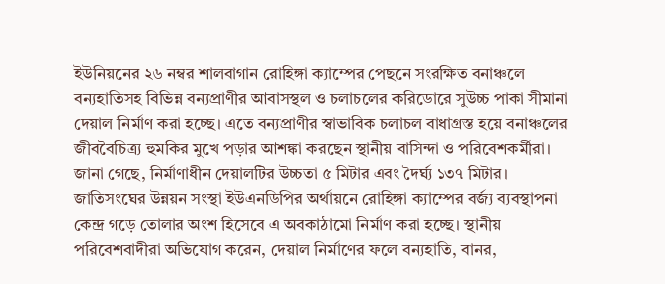ইউনিয়নের ২৬ নম্বর শালবাগান রোহিঙ্গা ক্যাম্পের পেছনে সংরক্ষিত বনাঞ্চলে বন্যহাতিসহ বিভিন্ন বন্যপ্রাণীর আবাসস্থল ও চলাচলের করিডোরে সুউচ্চ পাকা সীমানা দেয়াল নির্মাণ করা হচ্ছে। এতে বন্যপ্রাণীর স্বাভাবিক চলাচল বাধাগ্রস্ত হয়ে বনাঞ্চলের জীববৈচিত্র্য হুমকির মুখে পড়ার আশঙ্কা করছেন স্থানীয় বাসিন্দা ও পরিবেশকর্মীরা।
জানা গেছে, নির্মাণাধীন দেয়ালটির উচ্চতা ৫ মিটার এবং দৈর্ঘ্য ১৩৭ মিটার। জাতিসংঘের উন্নয়ন সংস্থা ইউএনডিপির অর্থায়নে রোহিঙ্গা ক্যাম্পের বর্জ্য ব্যবস্থাপনা কেন্দ্র গড়ে তোলার অংশ হিসেবে এ অবকাঠামো নির্মাণ করা হচ্ছে। স্থানীয় পরিবেশবাদীরা অভিযোগ করেন, দেয়াল নির্মাণের ফলে বন্যহাতি, বানর,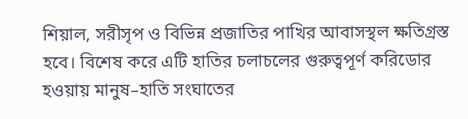শিয়াল, সরীসৃপ ও বিভিন্ন প্রজাতির পাখির আবাসস্থল ক্ষতিগ্রস্ত হবে। বিশেষ করে এটি হাতির চলাচলের গুরুত্বপূর্ণ করিডোর হওয়ায় মানুষ–হাতি সংঘাতের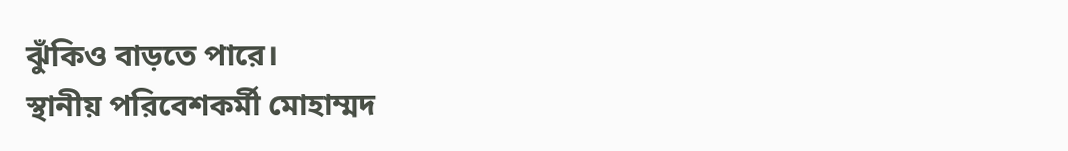ঝুঁকিও বাড়তে পারে।
স্থানীয় পরিবেশকর্মী মোহাম্মদ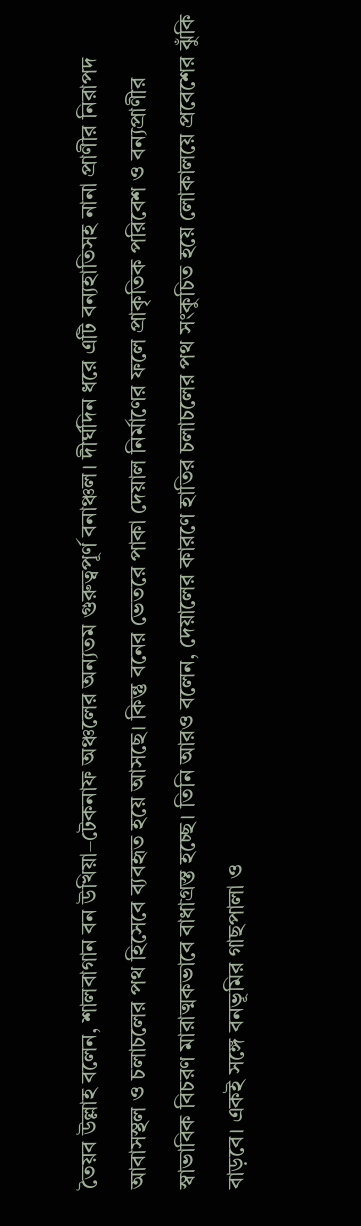তৈয়ব উল্লাহ বলেন, শালবাগান বন উখিয়া–টেকনাফ অঞ্চলের অন্যতম গুরুত্বপূর্ণ বনাঞ্চল। দীর্ঘদিন ধরে এটি বন্যহাতিসহ নানা প্রাণীর নিরাপদ আবাসস্থল ও চলাচলের পথ হিসেবে ব্যবহৃত হয়ে আসছে। কিন্তু বনের ভেতরে পাকা দেয়াল নির্মাণের ফলে প্রাকৃতিক পরিবেশ ও বন্যপ্রাণীর স্বাভাবিক বিচরণ মারাত্মকভাবে বাধাগ্রস্ত হচ্ছে। তিনি আরও বলেন, দেয়ালের কারণে হাতির চলাচলের পথ সংকুচিত হয়ে লোকালয়ে প্রবেশের ঝুঁকি বাড়বে। একই সঙ্গে বনভূমির গাছপালা ও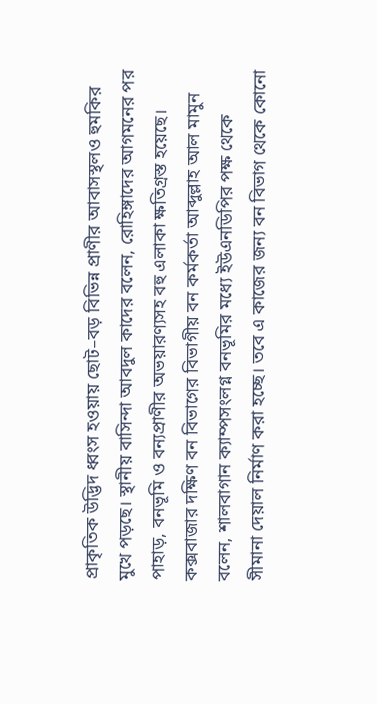প্রাকৃতিক উদ্ভিদ ধ্বংস হওয়ায় ছোট–বড় বিভিন্ন প্রাণীর আবাসস্থলও হুমকির মুখে পড়ছে। স্থানীয় বাসিন্দা আবদুল কাদের বলেন, রোহিঙ্গাদের আগমনের পর পাহাড়, বনভূমি ও বন্যপ্রাণীর অভয়ারণ্যসহ বহু এলাকা ক্ষতিগ্রস্ত হয়েছে।
কক্সবাজার দক্ষিণ বন বিভাগের বিভাগীয় বন কর্মকর্তা আব্দুল্লাহ আল মামুন বলেন, শালবাগান ক্যাম্পসংলগ্ন বনভূমির মধ্যে ইউএনডিপির পক্ষ থেকে সীমানা দেয়াল নির্মাণ করা হচ্ছে। তবে এ কাজের জন্য বন বিভাগ থেকে কোনো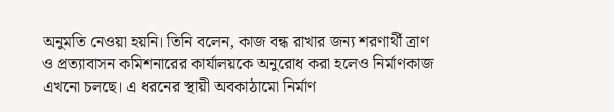অনুমতি নেওয়া হয়নি। তিনি বলেন, কাজ বন্ধ রাখার জন্য শরণার্থী ত্রাণ ও প্রত্যাবাসন কমিশনারের কার্যালয়কে অনুরোধ করা হলেও নির্মাণকাজ এখনো চলছে। এ ধরনের স্থায়ী অবকাঠামো নির্মাণ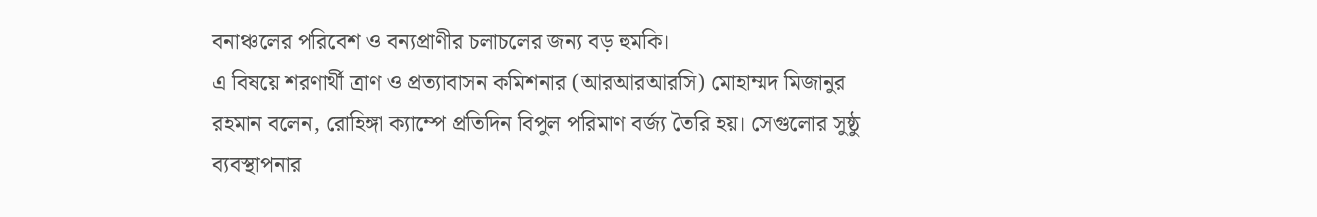বনাঞ্চলের পরিবেশ ও বন্যপ্রাণীর চলাচলের জন্য বড় হুমকি।
এ বিষয়ে শরণার্থী ত্রাণ ও প্রত্যাবাসন কমিশনার (আরআরআরসি) মোহাম্মদ মিজানুর রহমান বলেন, রোহিঙ্গা ক্যাম্পে প্রতিদিন বিপুল পরিমাণ বর্জ্য তৈরি হয়। সেগুলোর সুষ্ঠু ব্যবস্থাপনার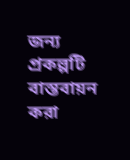জন্য প্রকল্পটি বাস্তবায়ন করা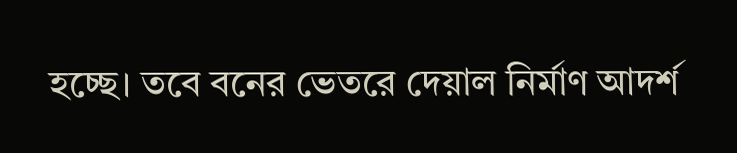হচ্ছে। তবে বনের ভেতরে দেয়াল নির্মাণ আদর্শ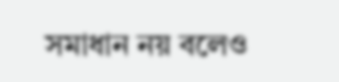সমাধান নয় বলেও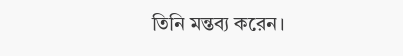তিনি মন্তব্য করেন।